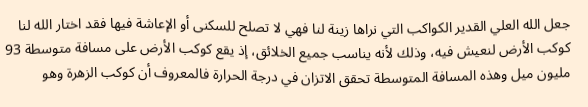جعل الله العلي القدير الكواكب التي نراها زينة لنا فهي لا تصلح للسكنى أو الإعاشة فيها فقد اختار الله لنا كوكب الأرض لنعيش فيه، وذلك لأنه يناسب جميع الخلائق، إذ يقع كوكب الأرض على مسافة متوسطة 93 مليون ميل وهذه المسافة المتوسطة تحقق الاتزان في درجة الحرارة فالمعروف أن كوكب الزهرة وهو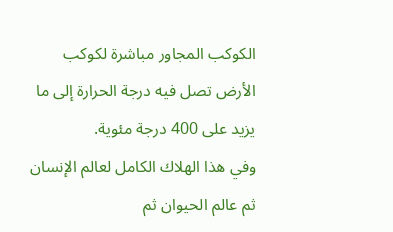الكوكب المجاور مباشرة لكوكب الأرض تصل فيه درجة الحرارة إلى ما يزيد على 400 درجة مئوية.
وفي هذا الهلاك الكامل لعالم الإنسان ثم عالم الحيوان ثم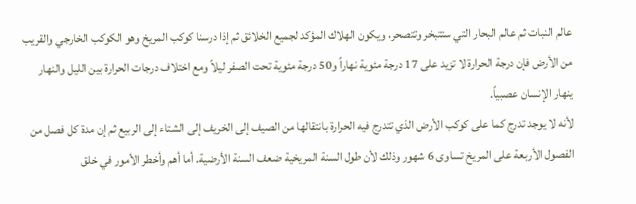عالم النبات ثم عالم البحار التي ستتبخر وتتصحر، ويكون الهلاك المؤكد لجميع الخلائق ثم إذا درسنا كوكب المريخ وهو الكوكب الخارجي والقريب من الأرض فإن درجة الحرارة لا تزيد على 17 درجة مئوية نهاراً و50 درجة مئوية تحت الصفر ليلاً ومع اختلاف درجات الحرارة بين الليل والنهار ينهار الإنسان عصبياً.
لأنه لا يوجد تدرج كما على كوكب الأرض الذي تتدرج فيه الحرارة بانتقالها من الصيف إلى الخريف إلى الشتاء إلى الربيع ثم إن مدة كل فصل من الفصول الأربعة على المريخ تساوى 6 شهور وذلك لأن طول السنة المريخية ضعف السنة الأرضية. أما أهم وأخطر الأمور في خلق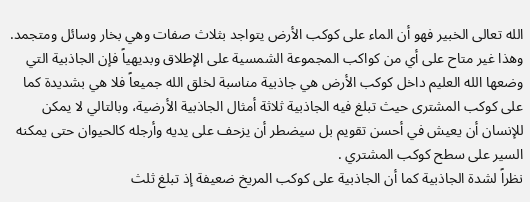الله تعالى الخبير فهو أن الماء على كوكب الأرض يتواجد بثلاث صفات وهي بخار وسائل ومتجمد.
وهذا غير متاح على أي من كواكب المجموعة الشمسية على الإطلاق وبديهياً فإن الجاذبية التي وضعها الله العليم داخل كوكب الأرض هي جاذبية مناسبة لخلق الله جميعاً فلا هي بشديدة كما على كوكب المشترى حيث تبلغ فيه الجاذبية ثلاثة أمثال الجاذبية الأرضية، وبالتالي لا يمكن للإنسان أن يعيش في أحسن تقويم بل سيضطر أن يزحف على يديه وأرجله كالحيوان حتى يمكنه السير على سطح كوكب المشتري .
نظراً لشدة الجاذبية كما أن الجاذبية على كوكب المريخ ضعيفة إذ تبلغ ثلث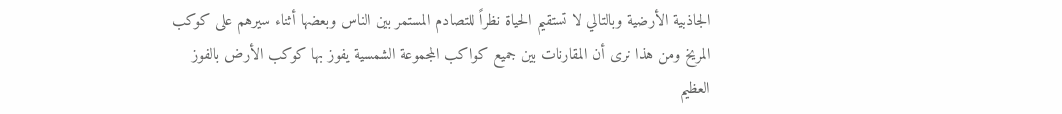الجاذبية الأرضية وبالتالي لا تستقيم الحياة نظراً للتصادم المستمر بين الناس وبعضها أثناء سيرهم على كوكب المريخ ومن هذا نرى أن المقارنات بين جميع كواكب المجموعة الشمسية يفوز بها كوكب الأرض بالفوز العظيم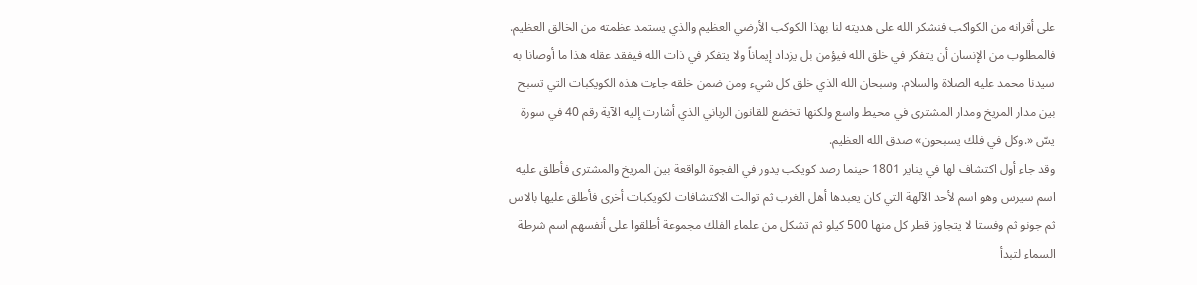على أقرانه من الكواكب فنشكر الله على هديته لنا بهذا الكوكب الأرضي العظيم والذي يستمد عظمته من الخالق العظيم.
فالمطلوب من الإنسان أن يتفكر في خلق الله فيؤمن بل يزداد إيماناً ولا يتفكر في ذات الله فيفقد عقله هذا ما أوصانا به سيدنا محمد عليه الصلاة والسلام. وسبحان الله الذي خلق كل شيء ومن ضمن خلقه جاءت هذه الكويكبات التي تسبح بين مدار المريخ ومدار المشترى في محيط واسع ولكنها تخضع للقانون الرباني الذي أشارت إليه الآية رقم 40 في سورة يسّ «.وكل في فلك يسبحون» صدق الله العظيم.
وقد جاء أول اكتشاف لها في يناير 1801 حينما رصد كويكب يدور في الفجوة الواقعة بين المريخ والمشترى فأطلق عليه اسم سيرس وهو اسم لأحد الآلهة التي كان يعبدها أهل الغرب ثم توالت الاكتشافات لكويكبات أخرى فأطلق عليها بالاس ثم جونو ثم وفستا لا يتجاوز قطر كل منها 500 كيلو ثم تشكل من علماء الفلك مجموعة أطلقوا على أنفسهم اسم شرطة السماء لتبدأ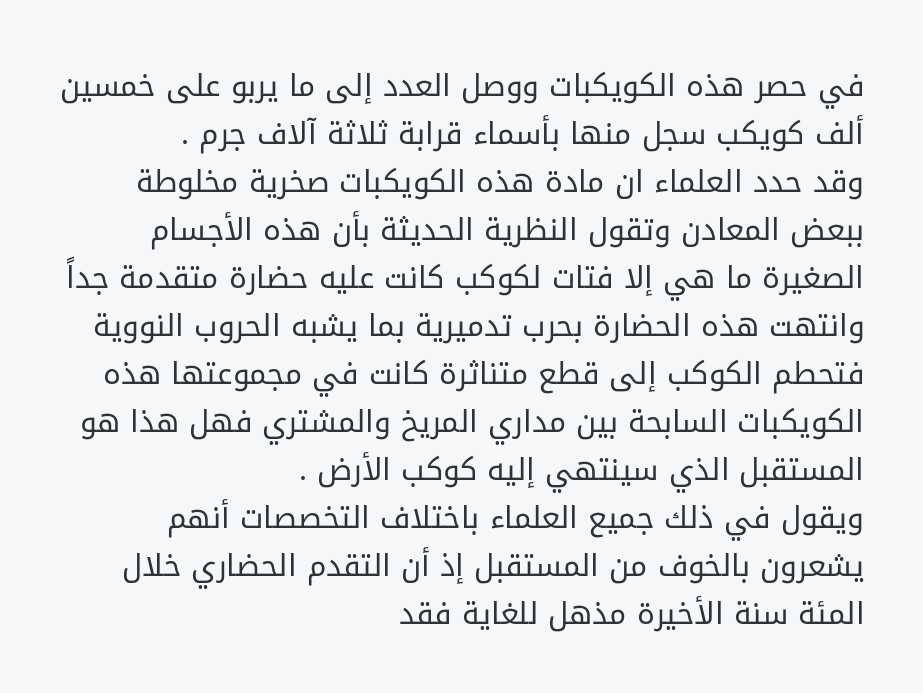في حصر هذه الكويكبات ووصل العدد إلى ما يربو على خمسين ألف كويكب سجل منها بأسماء قرابة ثلاثة آلاف جرم .
وقد حدد العلماء ان مادة هذه الكويكبات صخرية مخلوطة ببعض المعادن وتقول النظرية الحديثة بأن هذه الأجسام الصغيرة ما هي إلا فتات لكوكب كانت عليه حضارة متقدمة جداً وانتهت هذه الحضارة بحرب تدميرية بما يشبه الحروب النووية فتحطم الكوكب إلى قطع متناثرة كانت في مجموعتها هذه الكويكبات السابحة بين مداري المريخ والمشتري فهل هذا هو المستقبل الذي سينتهي إليه كوكب الأرض .
ويقول في ذلك جميع العلماء باختلاف التخصصات أنهم يشعرون بالخوف من المستقبل إذ أن التقدم الحضاري خلال المئة سنة الأخيرة مذهل للغاية فقد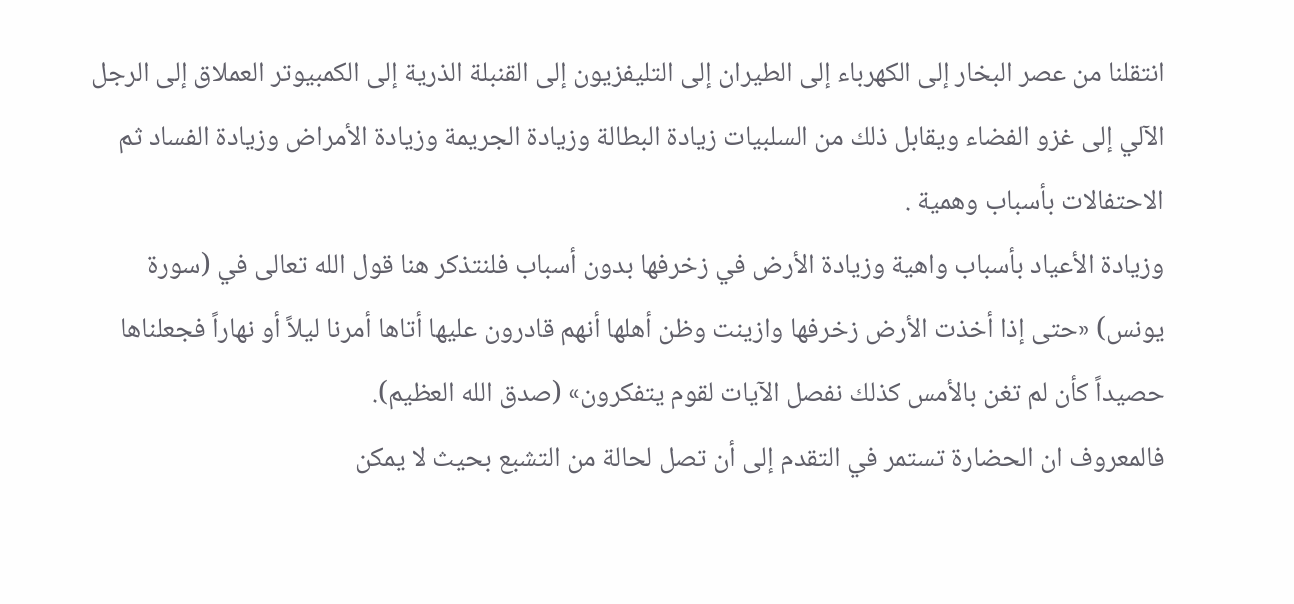انتقلنا من عصر البخار إلى الكهرباء إلى الطيران إلى التليفزيون إلى القنبلة الذرية إلى الكمبيوتر العملاق إلى الرجل الآلي إلى غزو الفضاء ويقابل ذلك من السلبيات زيادة البطالة وزيادة الجريمة وزيادة الأمراض وزيادة الفساد ثم الاحتفالات بأسباب وهمية .
وزيادة الأعياد بأسباب واهية وزيادة الأرض في زخرفها بدون أسباب فلنتذكر هنا قول الله تعالى في (سورة يونس) «حتى إذا أخذت الأرض زخرفها وازينت وظن أهلها أنهم قادرون عليها أتاها أمرنا ليلاً أو نهاراً فجعلناها حصيداً كأن لم تغن بالأمس كذلك نفصل الآيات لقوم يتفكرون» (صدق الله العظيم).
فالمعروف ان الحضارة تستمر في التقدم إلى أن تصل لحالة من التشبع بحيث لا يمكن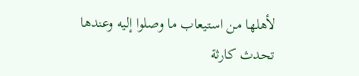لأهلها من استيعاب ما وصلوا إليه وعندها تحدث كارثة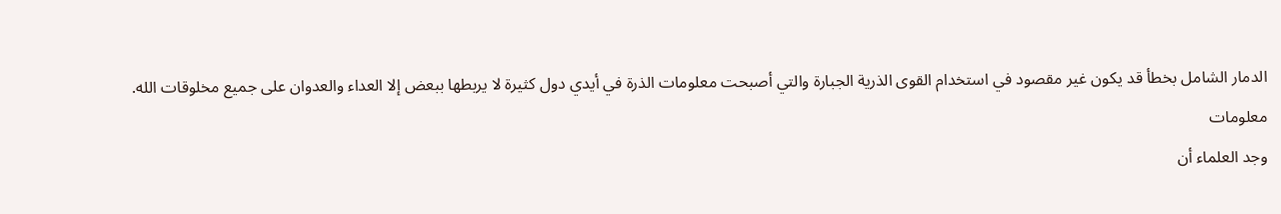الدمار الشامل بخطأ قد يكون غير مقصود في استخدام القوى الذرية الجبارة والتي أصبحت معلومات الذرة في أيدي دول كثيرة لا يربطها ببعض إلا العداء والعدوان على جميع مخلوقات الله.
معلومات
وجد العلماء أن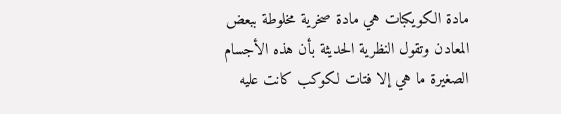مادة الكويكبات هي مادة صخرية مخلوطة ببعض المعادن وتقول النظرية الحديثة بأن هذه الأجسام الصغيرة ما هي إلا فتات لكوكب كانت عليه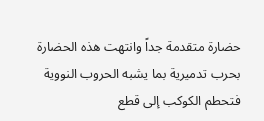حضارة متقدمة جداً وانتهت هذه الحضارة بحرب تدميرية بما يشبه الحروب النووية فتحطم الكوكب إلى قطع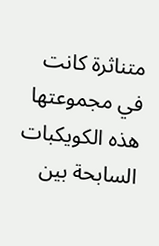متناثرة كانت في مجموعتها هذه الكويكبات السابحة بين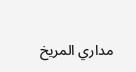مداري المريخ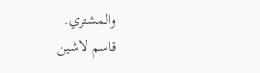والمشتري.
قاسم لاشين